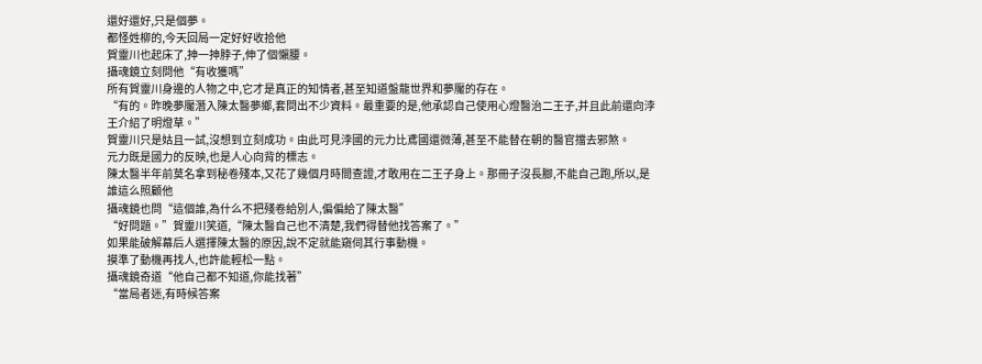還好還好,只是個夢。
都怪姓柳的,今天回局一定好好收拾他
賀靈川也起床了,抻一抻脖子,伸了個懶腰。
攝魂鏡立刻問他“有收獲嗎”
所有賀靈川身邊的人物之中,它才是真正的知情者,甚至知道盤龍世界和夢魘的存在。
“有的。昨晚夢魘潛入陳太醫夢鄉,套問出不少資料。最重要的是,他承認自己使用心燈醫治二王子,并且此前還向浡王介紹了明燈草。”
賀靈川只是姑且一試,沒想到立刻成功。由此可見浡國的元力比鳶國還微薄,甚至不能替在朝的醫官擋去邪煞。
元力既是國力的反映,也是人心向背的標志。
陳太醫半年前莫名拿到秘卷殘本,又花了幾個月時間查證,才敢用在二王子身上。那冊子沒長腳,不能自己跑,所以,是誰這么照顧他
攝魂鏡也問“這個誰,為什么不把殘卷給別人,偏偏給了陳太醫”
“好問題。”賀靈川笑道,“陳太醫自己也不清楚,我們得替他找答案了。”
如果能破解幕后人選擇陳太醫的原因,說不定就能窺伺其行事動機。
摸準了動機再找人,也許能輕松一點。
攝魂鏡奇道“他自己都不知道,你能找著”
“當局者迷,有時候答案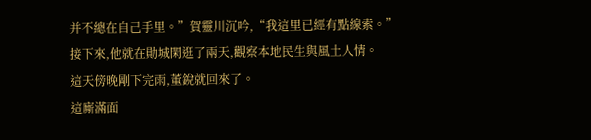并不總在自己手里。”賀靈川沉吟,“我這里已經有點線索。”
接下來,他就在勛城閑逛了兩天,觀察本地民生與風土人情。
這天傍晚剛下完雨,董銳就回來了。
這廝滿面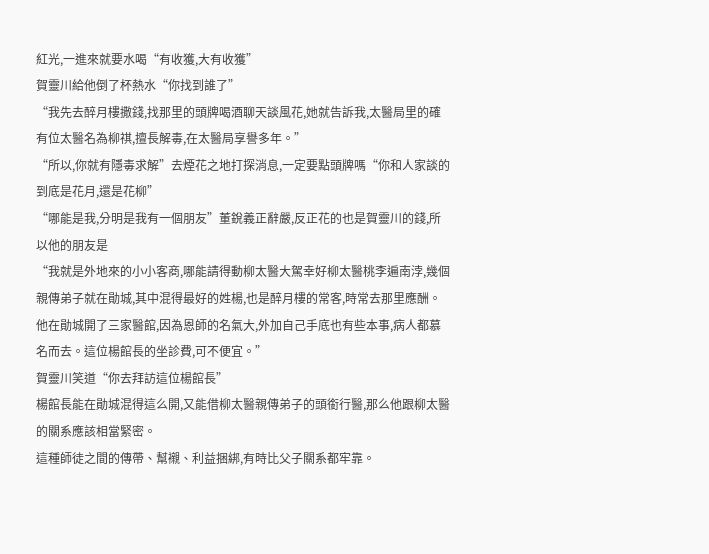紅光,一進來就要水喝“有收獲,大有收獲”
賀靈川給他倒了杯熱水“你找到誰了”
“我先去醉月樓撒錢,找那里的頭牌喝酒聊天談風花,她就告訴我,太醫局里的確有位太醫名為柳祺,擅長解毒,在太醫局享譽多年。”
“所以,你就有隱毒求解”去煙花之地打探消息,一定要點頭牌嗎“你和人家談的到底是花月,還是花柳”
“哪能是我,分明是我有一個朋友”董銳義正辭嚴,反正花的也是賀靈川的錢,所以他的朋友是
“我就是外地來的小小客商,哪能請得動柳太醫大駕幸好柳太醫桃李遍南浡,幾個親傳弟子就在勛城,其中混得最好的姓楊,也是醉月樓的常客,時常去那里應酬。他在勛城開了三家醫館,因為恩師的名氣大,外加自己手底也有些本事,病人都慕名而去。這位楊館長的坐診費,可不便宜。”
賀靈川笑道“你去拜訪這位楊館長”
楊館長能在勛城混得這么開,又能借柳太醫親傳弟子的頭銜行醫,那么他跟柳太醫的關系應該相當緊密。
這種師徒之間的傳帶、幫襯、利益捆綁,有時比父子關系都牢靠。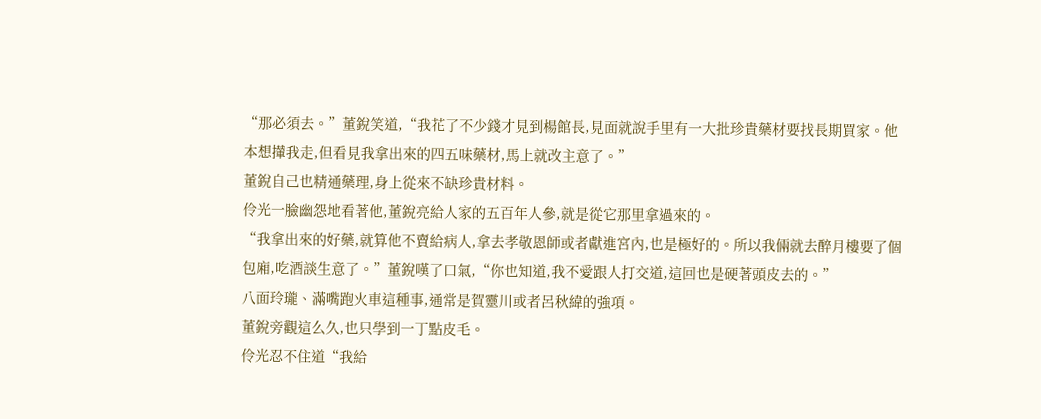“那必須去。”董銳笑道,“我花了不少錢才見到楊館長,見面就說手里有一大批珍貴藥材要找長期買家。他本想攆我走,但看見我拿出來的四五味藥材,馬上就改主意了。”
董銳自己也精通藥理,身上從來不缺珍貴材料。
伶光一臉幽怨地看著他,董銳亮給人家的五百年人參,就是從它那里拿過來的。
“我拿出來的好藥,就算他不賣給病人,拿去孝敬恩師或者獻進宮內,也是極好的。所以我倆就去醉月樓要了個包廂,吃酒談生意了。”董銳嘆了口氣,“你也知道,我不愛跟人打交道,這回也是硬著頭皮去的。”
八面玲瓏、滿嘴跑火車這種事,通常是賀靈川或者呂秋緯的強項。
董銳旁觀這么久,也只學到一丁點皮毛。
伶光忍不住道“我給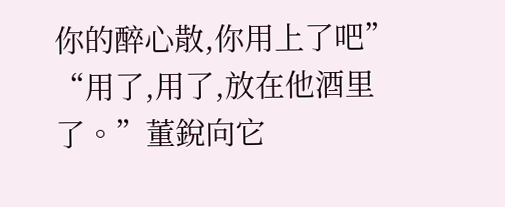你的醉心散,你用上了吧”
“用了,用了,放在他酒里了。”董銳向它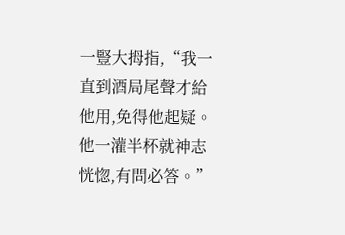一豎大拇指,“我一直到酒局尾聲才給他用,免得他起疑。他一灌半杯就神志恍惚,有問必答。”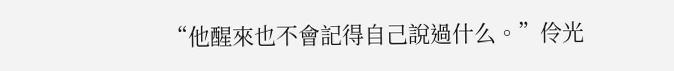“他醒來也不會記得自己說過什么。”伶光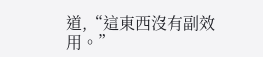道,“這東西沒有副效用。”